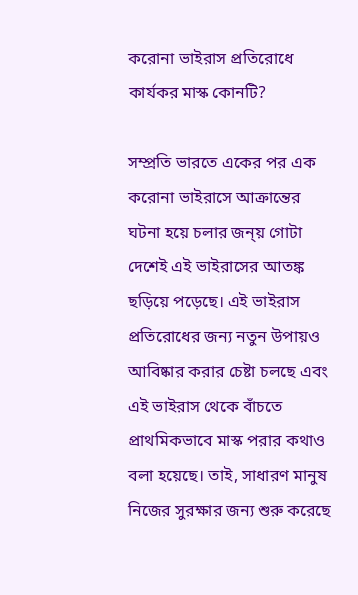করোনা ভাইরাস প্রতিরোধে কার্যকর মাস্ক কোনটি?

সম্প্রতি ভারতে একের পর এক করোনা ভাইরাসে আক্রান্তের ঘটনা হয়ে চলার জন্য় গোটা দেশেই এই ভাইরাসের আতঙ্ক ছড়িয়ে পড়েছে। এই ভাইরাস প্রতিরোধের জন্য নতুন উপায়ও আবিষ্কার করার চেষ্টা চলছে এবং এই ভাইরাস থেকে বাঁচতে প্রাথমিকভাবে মাস্ক পরার কথাও বলা হয়েছে। তাই, সাধারণ মানুষ নিজের সুরক্ষার জন্য শুরু করেছে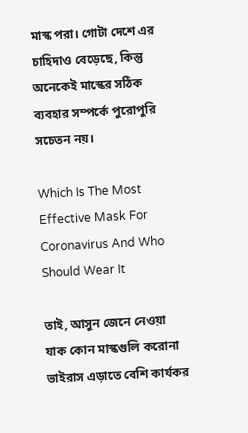মাস্ক পরা। গোটা দেশে এর চাহিদাও বেড়েছে, কিন্তু অনেকেই মাস্কের সঠিক ব্যবহার সম্পর্কে পুরোপুরি সচেতন নয়।

Which Is The Most Effective Mask For Coronavirus And Who Should Wear It

তাই, আসুন জেনে নেওয়া যাক কোন মাস্কগুলি করোনা ভাইরাস এড়াতে বেশি কার্যকর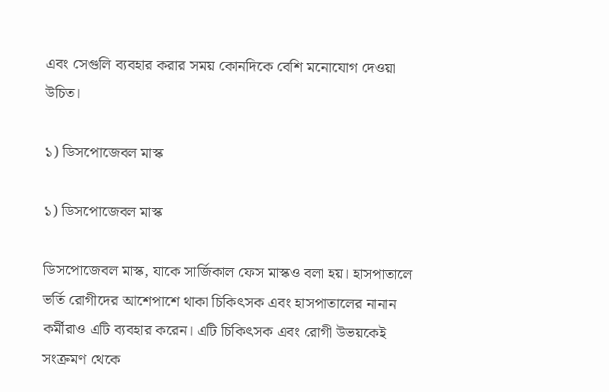এবং সেগুলি ব্যবহার করার সময় কোনদিকে বেশি মনোযোগ দেওয়া উচিত।

১) ডিসপোজেবল মাস্ক

১) ডিসপোজেবল মাস্ক

ডিসপোজেবল মাস্ক, যাকে সার্জিকাল ফেস মাস্কও বলা হয়। হাসপাতালে ভর্তি রোগীদের আশেপাশে থাকা চিকিৎসক এবং হাসপাতালের নানান কর্মীরাও এটি ব্যবহার করেন। এটি চিকিৎসক এবং রোগী উভয়কেই সংক্রমণ থেকে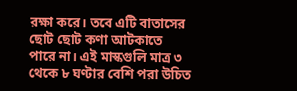রক্ষা করে। তবে এটি বাতাসের ছোট ছোট কণা আটকাতে পারে না। এই মাস্কগুলি মাত্র ৩ থেকে ৮ ঘণ্টার বেশি পরা উচিত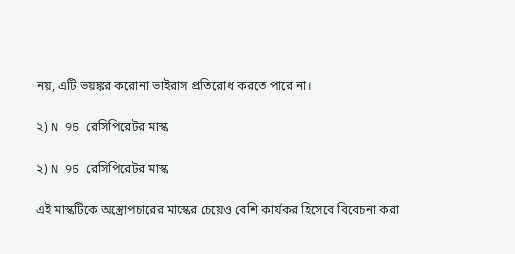নয়, এটি ভয়ঙ্কর করোনা ভাইরাস প্রতিরোধ করতে পারে না।

২) N 95 রেসিপিরেটর মাস্ক

২) N 95 রেসিপিরেটর মাস্ক

এই মাস্কটিকে অস্ত্রোপচারের মাস্কের চেয়েও বেশি কার্যকর হিসেবে বিবেচনা করা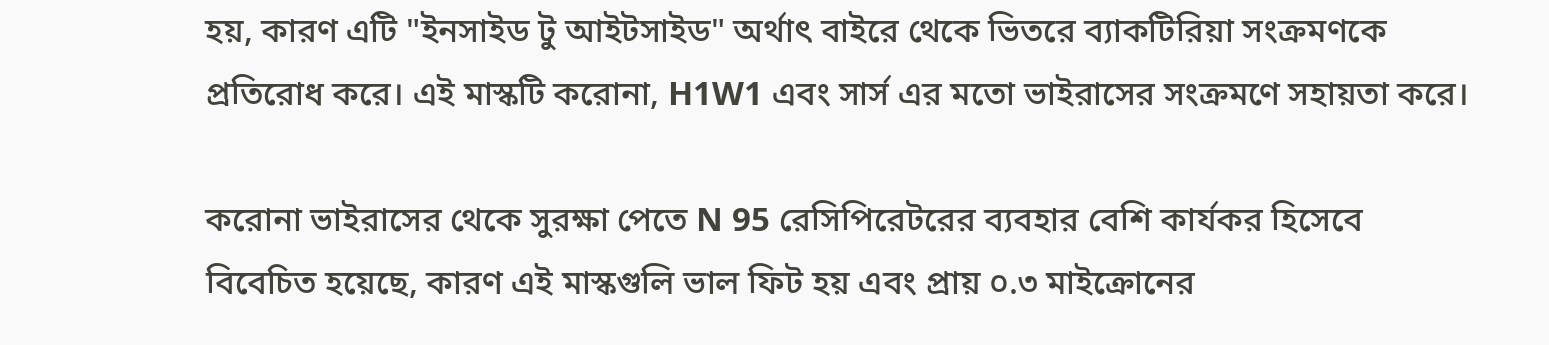হয়, কারণ এটি "ইনসাইড টু আইটসাইড" অর্থাৎ বাইরে থেকে ভিতরে ব্যাকটিরিয়া সংক্রমণকে প্রতিরোধ করে। এই মাস্কটি করোনা, H1W1 এবং সার্স এর মতো ভাইরাসের সংক্রমণে সহায়তা করে।

করোনা ভাইরাসের থেকে সুরক্ষা পেতে N 95 রেসিপিরেটরের ব্যবহার বেশি কার্যকর হিসেবে বিবেচিত হয়েছে, কারণ এই মাস্কগুলি ভাল ফিট হয় এবং প্রায় ০.৩ মাইক্রোনের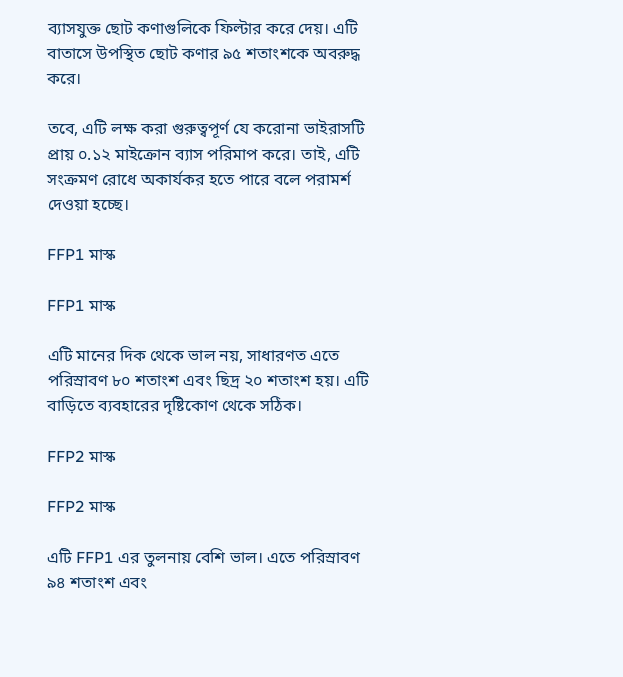ব্যাসযুক্ত ছোট কণাগুলিকে ফিল্টার করে দেয়। এটি বাতাসে উপস্থিত ছোট কণার ৯৫ শতাংশকে অবরুদ্ধ করে।

তবে, এটি লক্ষ করা গুরুত্বপূর্ণ যে করোনা ভাইরাসটি প্রায় ০.১২ মাইক্রোন ব্যাস পরিমাপ করে। তাই, এটি সংক্রমণ রোধে অকার্যকর হতে পারে বলে পরামর্শ দেওয়া হচ্ছে।

FFP1 মাস্ক

FFP1 মাস্ক

এটি মানের দিক থেকে ভাল নয়, সাধারণত এতে পরিস্রাবণ ৮০ শতাংশ এবং ছিদ্র ২০ শতাংশ হয়। এটি বাড়িতে ব্যবহারের দৃষ্টিকোণ থেকে সঠিক।

FFP2 মাস্ক

FFP2 মাস্ক

এটি FFP1 এর তুলনায় বেশি ভাল। এতে পরিস্রাবণ ৯৪ শতাংশ এবং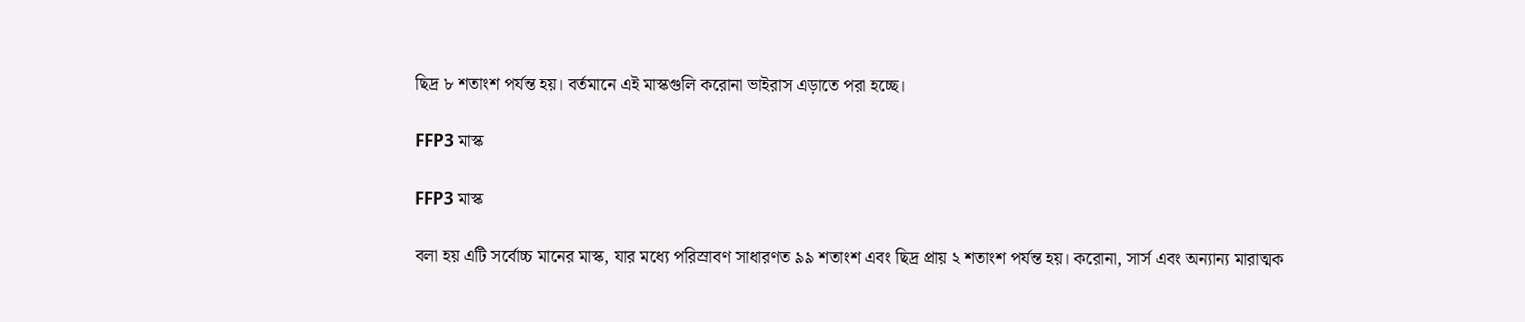ছিদ্র ৮ শতাংশ পর্যন্ত হয়। বর্তমানে এই মাস্কগুলি করোনা ভাইরাস এড়াতে পরা হচ্ছে।

FFP3 মাস্ক

FFP3 মাস্ক

বলা হয় এটি সর্বোচ্চ মানের মাস্ক, যার মধ্যে পরিস্রাবণ সাধারণত ৯৯ শতাংশ এবং ছিদ্র প্রায় ২ শতাংশ পর্যন্ত হয়। করোনা, সার্স এবং অন্যান্য মারাত্মক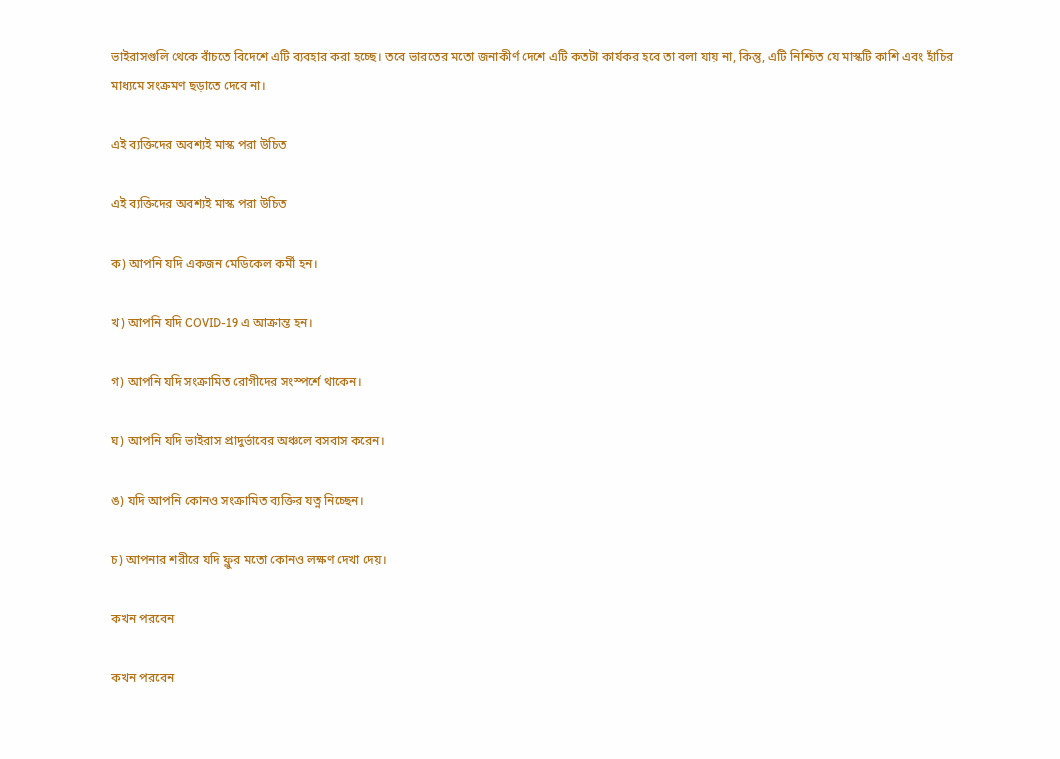ভাইরাসগুলি থেকে বাঁচতে বিদেশে এটি ব্যবহার করা হচ্ছে। তবে ভারতের মতো জনাকীর্ণ দেশে এটি কতটা কার্যকর হবে তা বলা যায় না, কিন্তু, এটি নিশ্চিত যে মাস্কটি কাশি এবং হাঁচির মাধ্যমে সংক্রমণ ছড়াতে দেবে না।

এই ব্যক্তিদের অবশ্যই মাস্ক পরা উচিত

এই ব্যক্তিদের অবশ্যই মাস্ক পরা উচিত

ক) আপনি যদি একজন মেডিকেল কর্মী হন।

খ) আপনি যদি COVID-19 এ আক্রান্ত হন।

গ) আপনি যদি সংক্রামিত রোগীদের সংস্পর্শে থাকেন।

ঘ) আপনি যদি ভাইরাস প্রাদুর্ভাবের অঞ্চলে বসবাস করেন।

ঙ) যদি আপনি কোনও সংক্রামিত ব্যক্তির যত্ন নিচ্ছেন।

চ) আপনার শরীরে যদি ফ্লুর মতো কোনও লক্ষণ দেখা দেয়।

কখন পরবেন

কখন পরবেন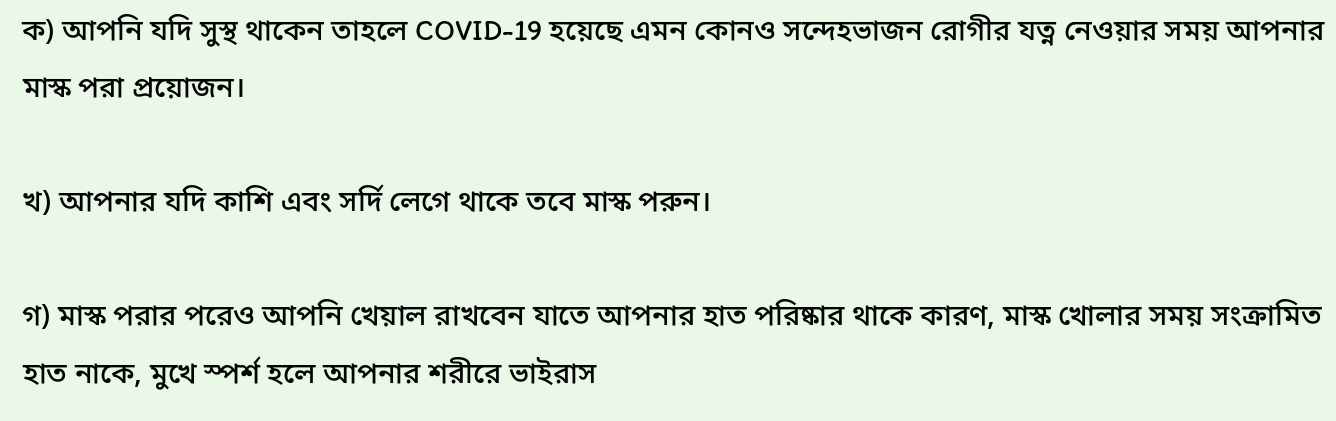ক) আপনি যদি সুস্থ থাকেন তাহলে COVID-19 হয়েছে এমন কোনও সন্দেহভাজন রোগীর যত্ন নেওয়ার সময় আপনার মাস্ক পরা প্রয়োজন।

খ) আপনার যদি কাশি এবং সর্দি লেগে থাকে তবে মাস্ক পরুন।

গ) মাস্ক পরার পরেও আপনি খেয়াল রাখবেন যাতে আপনার হাত পরিষ্কার থাকে কারণ, মাস্ক খোলার সময় সংক্রামিত হাত নাকে, মুখে স্পর্শ হলে আপনার শরীরে ভাইরাস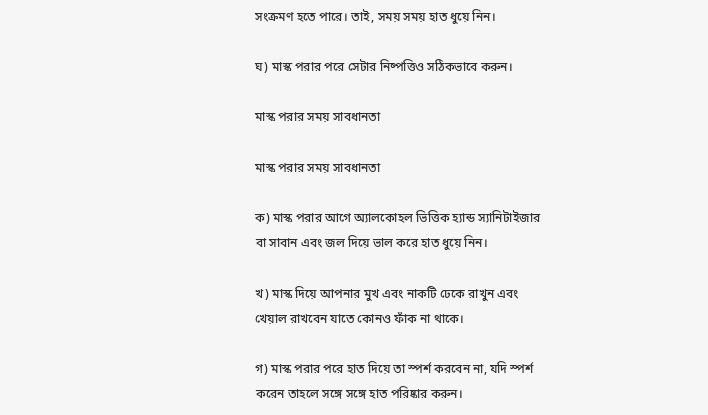সংক্রমণ হতে পারে। তাই, সময় সময় হাত ধুয়ে নিন।

ঘ) মাস্ক পরার পরে সেটার নিষ্পত্তিও সঠিকভাবে করুন।

মাস্ক পরার সময় সাবধানতা

মাস্ক পরার সময় সাবধানতা

ক) মাস্ক পরার আগে অ্যালকোহল ভিত্তিক হ্যান্ড স্যানিটাইজার বা সাবান এবং জল দিয়ে ভাল করে হাত ধুয়ে নিন।

খ) মাস্ক দিয়ে আপনার মুখ এবং নাকটি ঢেকে রাখুন এবং খেয়াল রাখবেন যাতে কোনও ফাঁক না থাকে।

গ) মাস্ক পরার পরে হাত দিয়ে তা স্পর্শ করবেন না, যদি স্পর্শ করেন তাহলে সঙ্গে সঙ্গে হাত পরিষ্কার করুন।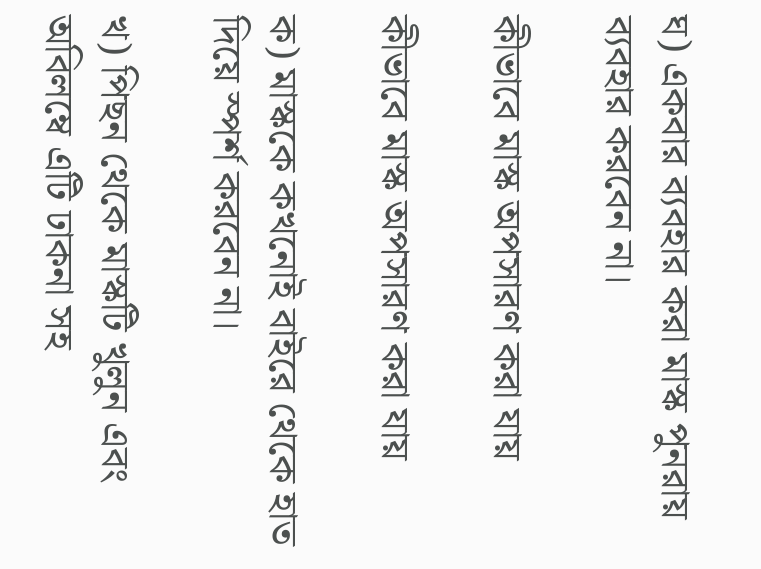ঘ) একবার ব্যবহার করা মাস্ক পুনরায় ব্যবহার করবেন না।

কীভাবে মাস্ক অপসারণ করা যায়

কীভাবে মাস্ক অপসারণ করা যায়

ক) মাস্ককে কখনোই বাইরে থেকে হাত দিয়ে স্পর্শ করবেন না।

খ) পিছন থেকে মাস্কটি খুলুন এবং অবিলম্বে এটি ঢাকনা সহ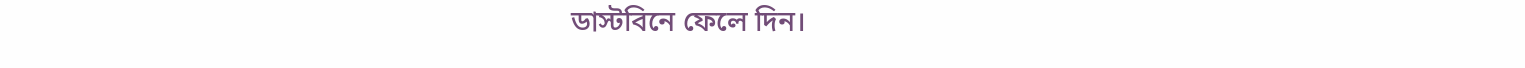ডাস্টবিনে ফেলে দিন।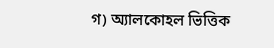গ) অ্যালকোহল ভিত্তিক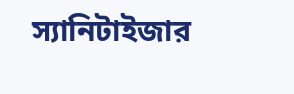স্যানিটাইজার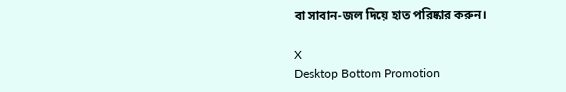বা সাবান-জল দিয়ে হাত পরিষ্কার করুন।

X
Desktop Bottom Promotion